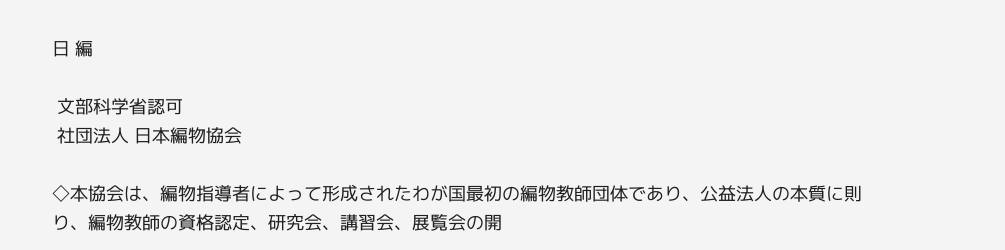日 編

 文部科学省認可
 社団法人 日本編物協会

◇本協会は、編物指導者によって形成されたわが国最初の編物教師団体であり、公益法人の本質に則り、編物教師の資格認定、研究会、講習会、展覧会の開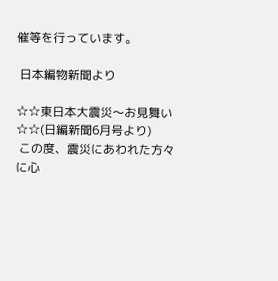催等を行っています。

 日本編物新聞より

☆☆東日本大震災〜お見舞い☆☆(日編新聞6月号より)
 この度、震災にあわれた方々に心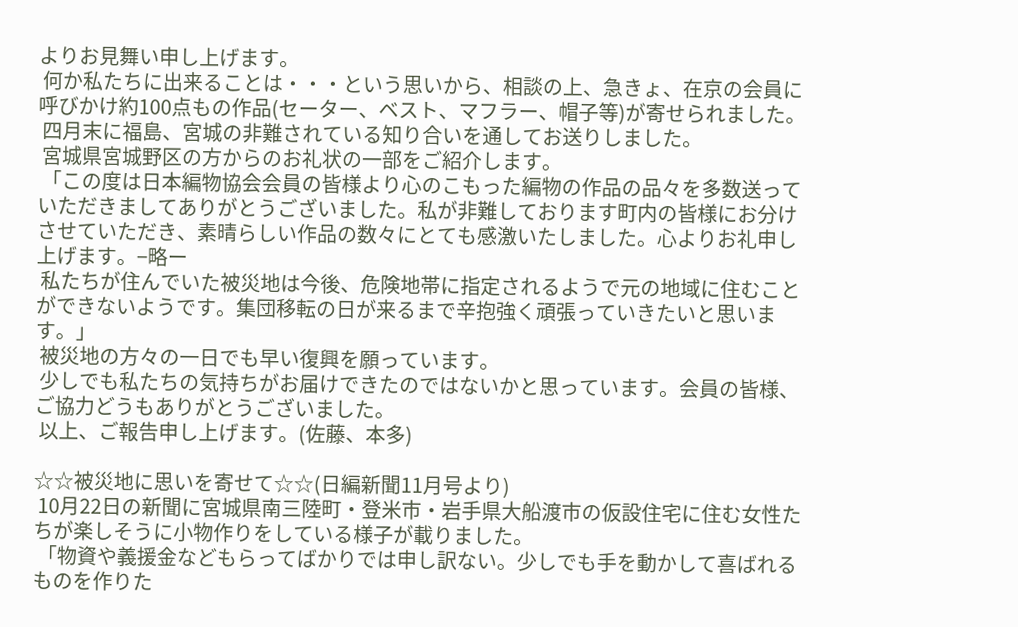よりお見舞い申し上げます。
 何か私たちに出来ることは・・・という思いから、相談の上、急きょ、在京の会員に呼びかけ約100点もの作品(セーター、ベスト、マフラー、帽子等)が寄せられました。
 四月末に福島、宮城の非難されている知り合いを通してお送りしました。
 宮城県宮城野区の方からのお礼状の一部をご紹介します。
 「この度は日本編物協会会員の皆様より心のこもった編物の作品の品々を多数送っていただきましてありがとうございました。私が非難しております町内の皆様にお分けさせていただき、素晴らしい作品の数々にとても感激いたしました。心よりお礼申し上げます。−略ー
 私たちが住んでいた被災地は今後、危険地帯に指定されるようで元の地域に住むことができないようです。集団移転の日が来るまで辛抱強く頑張っていきたいと思います。」
 被災地の方々の一日でも早い復興を願っています。
 少しでも私たちの気持ちがお届けできたのではないかと思っています。会員の皆様、ご協力どうもありがとうございました。
 以上、ご報告申し上げます。(佐藤、本多)

☆☆被災地に思いを寄せて☆☆(日編新聞11月号より)
 10月22日の新聞に宮城県南三陸町・登米市・岩手県大船渡市の仮設住宅に住む女性たちが楽しそうに小物作りをしている様子が載りました。
 「物資や義援金などもらってばかりでは申し訳ない。少しでも手を動かして喜ばれるものを作りた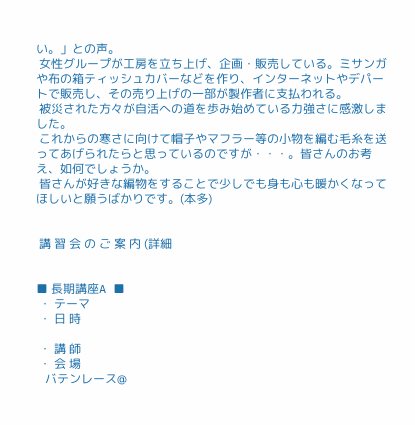い。」との声。
 女性グループが工房を立ち上げ、企画・販売している。ミサンガや布の箱ティッシュカバーなどを作り、インターネットやデパートで販売し、その売り上げの一部が製作者に支払われる。
 被災された方々が自活への道を歩み始めている力強さに感激しました。
 これからの寒さに向けて帽子やマフラー等の小物を編む毛糸を送ってあげられたらと思っているのですが・・・。皆さんのお考え、如何でしょうか。
 皆さんが好きな編物をすることで少しでも身も心も暖かくなってほしいと願うばかりです。(本多)


 講 習 会 の ご 案 内 (詳細


■ 長期講座A ■
 ・ テーマ
 ・ 日 時

 ・ 講 師
 ・ 会 場
   バテンレース@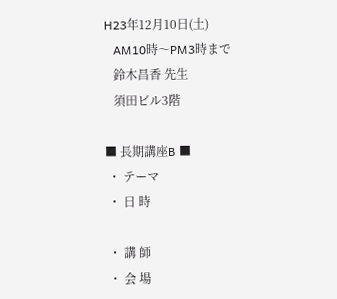H23年12月10日(土)
   AM10時〜PM3時まで
   鈴木昌香 先生
   須田ビル3階

■ 長期講座B ■
 ・ テーマ
 ・ 日 時

 ・ 講 師
 ・ 会 場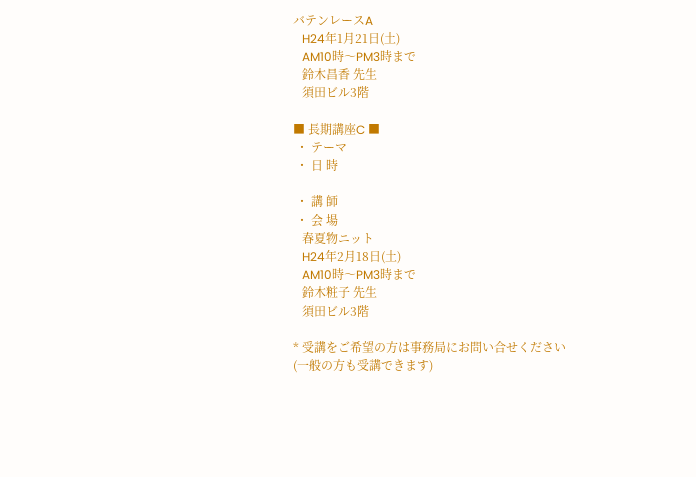バテンレースA
   H24年1月21日(土)
   AM10時〜PM3時まで
   鈴木昌香 先生
   須田ビル3階

■ 長期講座C ■
 ・ テーマ
 ・ 日 時

 ・ 講 師
 ・ 会 場
   春夏物ニット
   H24年2月18日(土)
   AM10時〜PM3時まで
   鈴木粧子 先生
   須田ビル3階

* 受講をご希望の方は事務局にお問い合せください(一般の方も受講できます)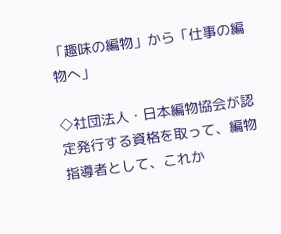「趣味の編物」から「仕事の編物へ」

◇社団法人・日本編物協会が認定発行する資格を取って、編物指導者として、これか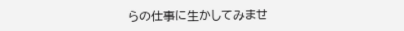らの仕事に生かしてみませ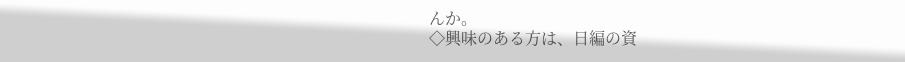んか。
◇興味のある方は、日編の資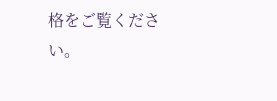格をご覧ください。